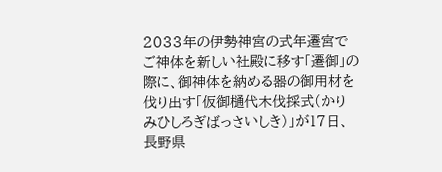2033年の伊勢神宮の式年遷宮でご神体を新しい社殿に移す「遷御」の際に、御神体を納める器の御用材を伐り出す「仮御樋代木伐採式(かりみひしろぎばっさいしき)」が17日、長野県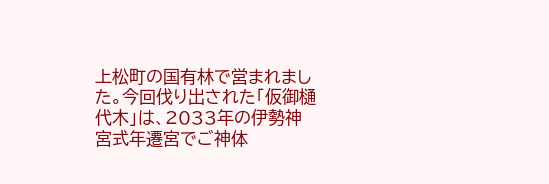上松町の国有林で営まれました。今回伐り出された「仮御樋代木」は、2033年の伊勢神宮式年遷宮でご神体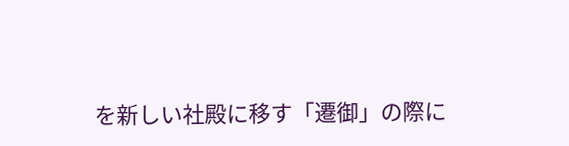を新しい社殿に移す「遷御」の際に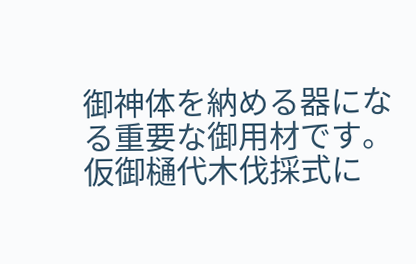御神体を納める器になる重要な御用材です。仮御樋代木伐採式に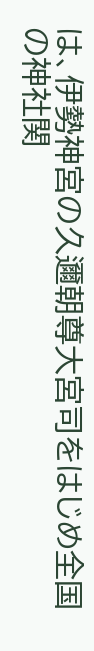は、伊勢神宮の久邇朝尊大宮司をはじめ全国の神社関